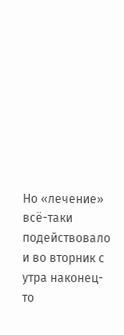Но «лечение» всё-таки подействовало и во вторник с утра наконец-то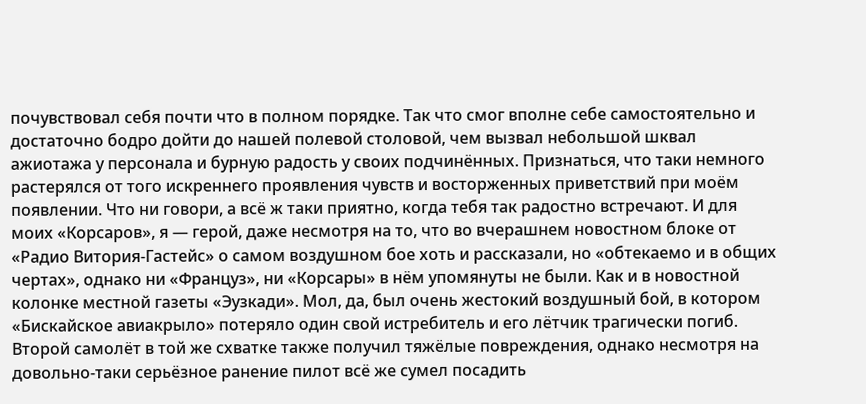почувствовал себя почти что в полном порядке. Так что смог вполне себе самостоятельно и достаточно бодро дойти до нашей полевой столовой, чем вызвал небольшой шквал ажиотажа у персонала и бурную радость у своих подчинённых. Признаться, что таки немного растерялся от того искреннего проявления чувств и восторженных приветствий при моём появлении. Что ни говори, а всё ж таки приятно, когда тебя так радостно встречают. И для моих «Корсаров», я — герой, даже несмотря на то, что во вчерашнем новостном блоке от «Радио Витория-Гастейс» о самом воздушном бое хоть и рассказали, но «обтекаемо и в общих чертах», однако ни «Француз», ни «Корсары» в нём упомянуты не были. Как и в новостной колонке местной газеты «Эузкади». Мол, да, был очень жестокий воздушный бой, в котором «Бискайское авиакрыло» потеряло один свой истребитель и его лётчик трагически погиб. Второй самолёт в той же схватке также получил тяжёлые повреждения, однако несмотря на довольно-таки серьёзное ранение пилот всё же сумел посадить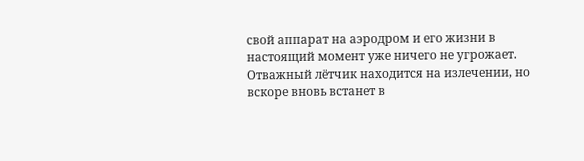свой аппарат на аэродром и его жизни в настоящий момент уже ничего не угрожает. Отважный лётчик находится на излечении, но вскоре вновь встанет в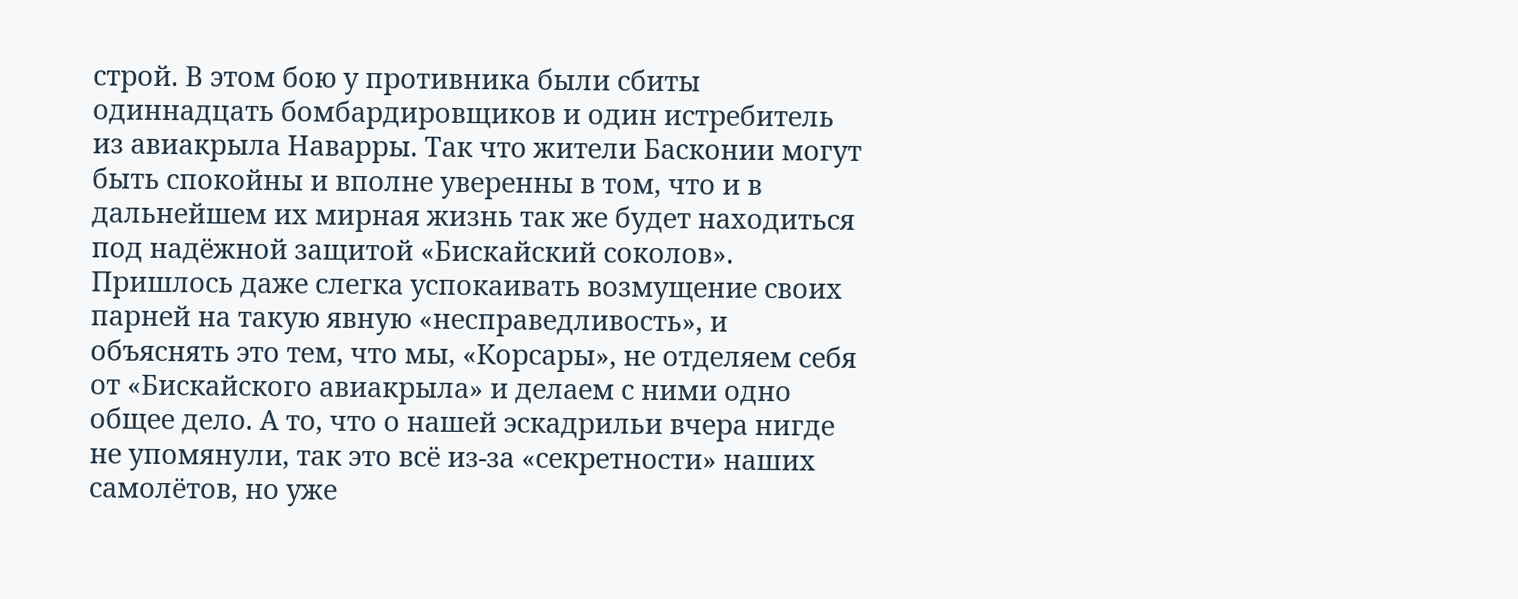строй. В этом бою у противника были сбиты одиннадцать бомбардировщиков и один истребитель из авиакрыла Наварры. Так что жители Басконии могут быть спокойны и вполне уверенны в том, что и в дальнейшем их мирная жизнь так же будет находиться под надёжной защитой «Бискайский соколов».
Пришлось даже слегка успокаивать возмущение своих парней на такую явную «несправедливость», и объяснять это тем, что мы, «Корсары», не отделяем себя от «Бискайского авиакрыла» и делаем с ними одно общее дело. А то, что о нашей эскадрильи вчера нигде не упомянули, так это всё из-за «секретности» наших самолётов, но уже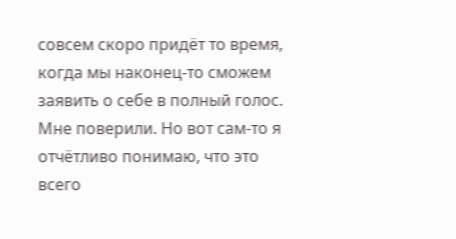совсем скоро придёт то время, когда мы наконец-то сможем заявить о себе в полный голос. Мне поверили. Но вот сам-то я отчётливо понимаю, что это всего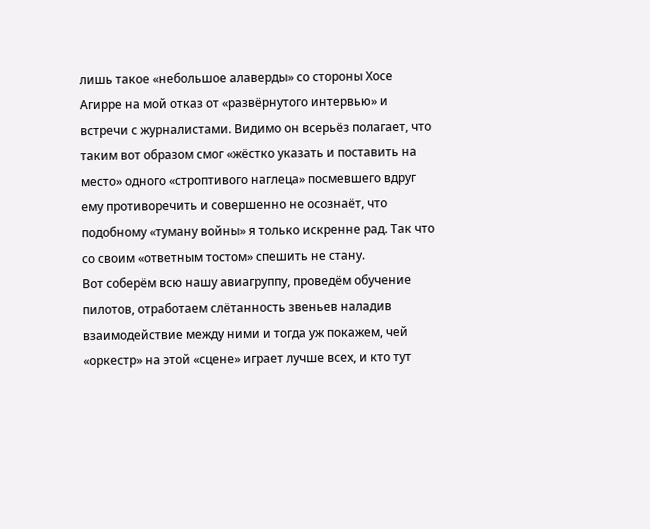лишь такое «небольшое алаверды» со стороны Хосе Агирре на мой отказ от «развёрнутого интервью» и встречи с журналистами. Видимо он всерьёз полагает, что таким вот образом смог «жёстко указать и поставить на место» одного «строптивого наглеца» посмевшего вдруг ему противоречить и совершенно не осознаёт, что подобному «туману войны» я только искренне рад. Так что со своим «ответным тостом» спешить не стану.
Вот соберём всю нашу авиагруппу, проведём обучение пилотов, отработаем слётанность звеньев наладив взаимодействие между ними и тогда уж покажем, чей «оркестр» на этой «сцене» играет лучше всех, и кто тут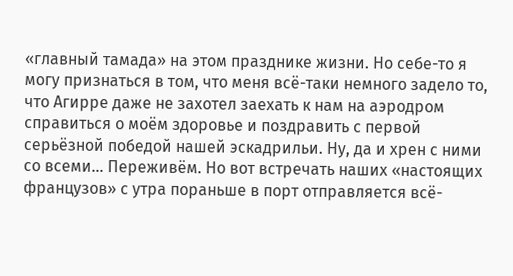«главный тамада» на этом празднике жизни. Но себе-то я могу признаться в том, что меня всё-таки немного задело то, что Агирре даже не захотел заехать к нам на аэродром справиться о моём здоровье и поздравить с первой серьёзной победой нашей эскадрильи. Ну, да и хрен с ними со всеми… Переживём. Но вот встречать наших «настоящих французов» с утра пораньше в порт отправляется всё-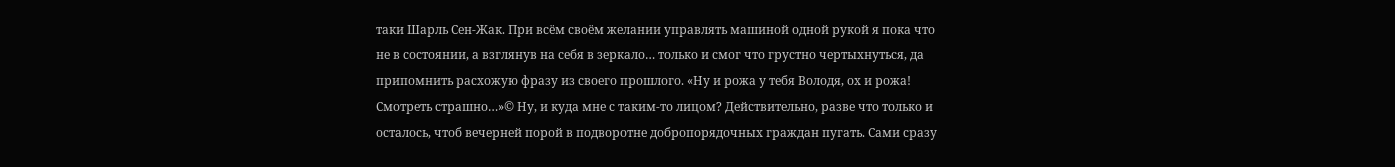таки Шарль Сен-Жак. При всём своём желании управлять машиной одной рукой я пока что не в состоянии, а взглянув на себя в зеркало… только и смог что грустно чертыхнуться, да припомнить расхожую фразу из своего прошлого. «Ну и рожа у тебя Володя, ох и рожа! Смотреть страшно…»© Ну, и куда мне с таким-то лицом? Действительно, разве что только и осталось, чтоб вечерней порой в подворотне добропорядочных граждан пугать. Сами сразу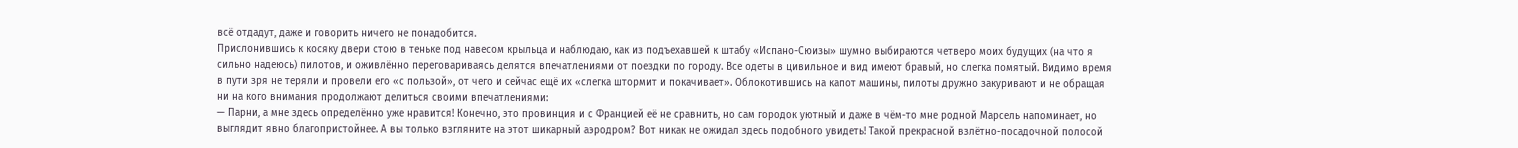всё отдадут, даже и говорить ничего не понадобится.
Прислонившись к косяку двери стою в теньке под навесом крыльца и наблюдаю, как из подъехавшей к штабу «Испано-Сюизы» шумно выбираются четверо моих будущих (на что я сильно надеюсь) пилотов, и оживлённо переговариваясь делятся впечатлениями от поездки по городу. Все одеты в цивильное и вид имеют бравый, но слегка помятый. Видимо время в пути зря не теряли и провели его «с пользой», от чего и сейчас ещё их «слегка штормит и покачивает». Облокотившись на капот машины, пилоты дружно закуривают и не обращая ни на кого внимания продолжают делиться своими впечатлениями:
— Парни, а мне здесь определённо уже нравится! Конечно, это провинция и с Францией её не сравнить, но сам городок уютный и даже в чём-то мне родной Марсель напоминает, но выглядит явно благопристойнее. А вы только взгляните на этот шикарный аэродром? Вот никак не ожидал здесь подобного увидеть! Такой прекрасной взлётно-посадочной полосой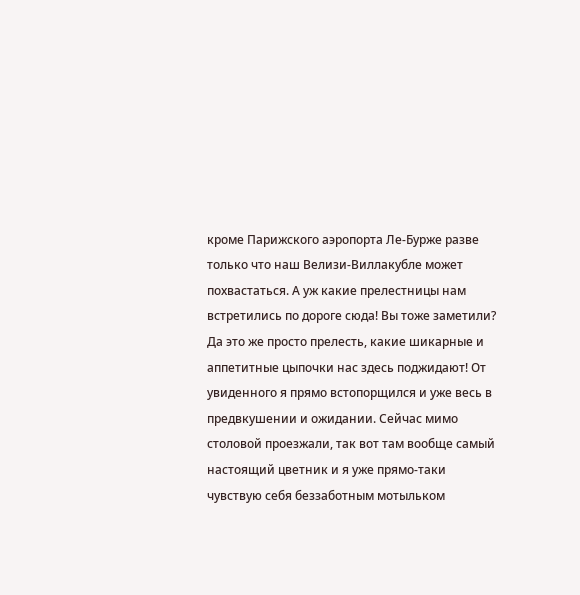кроме Парижского аэропорта Ле-Бурже разве только что наш Велизи-Виллакубле может похвастаться. А уж какие прелестницы нам встретились по дороге сюда! Вы тоже заметили? Да это же просто прелесть, какие шикарные и аппетитные цыпочки нас здесь поджидают! От увиденного я прямо встопорщился и уже весь в предвкушении и ожидании. Сейчас мимо столовой проезжали, так вот там вообще самый настоящий цветник и я уже прямо-таки чувствую себя беззаботным мотыльком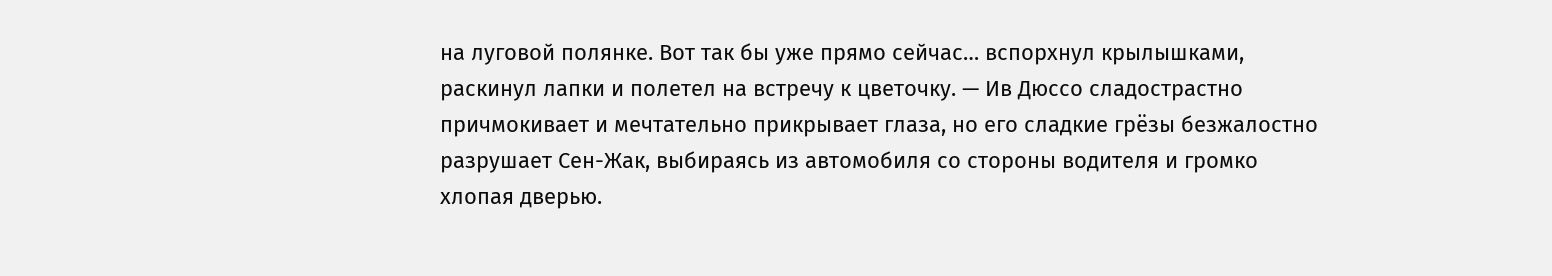на луговой полянке. Вот так бы уже прямо сейчас… вспорхнул крылышками, раскинул лапки и полетел на встречу к цветочку. — Ив Дюссо сладострастно причмокивает и мечтательно прикрывает глаза, но его сладкие грёзы безжалостно разрушает Сен-Жак, выбираясь из автомобиля со стороны водителя и громко хлопая дверью.